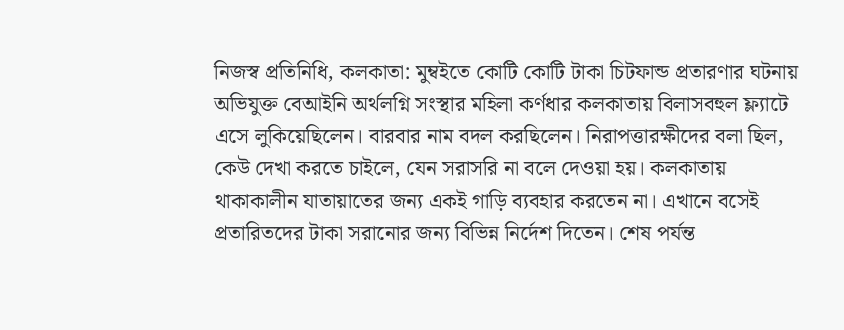নিজস্ব প্রতিনিধি, কলকাতা: মুম্বইতে কোটি কোটি টাকা চিটফান্ড প্রতারণার ঘটনায় অভিযুক্ত বেআইনি অর্থলগ্নি সংস্থার মহিলা কর্ণধার কলকাতায় বিলাসবহুল ফ্ল্যাটে এসে লুকিয়েছিলেন। বারবার নাম বদল করছিলেন। নিরাপত্তারক্ষীদের বলা ছিল, কেউ দেখা করতে চাইলে, যেন সরাসরি না বলে দেওয়া হয়। কলকাতায় থাকাকালীন যাতায়াতের জন্য একই গাড়ি ব্যবহার করতেন না। এখানে বসেই প্রতারিতদের টাকা সরানোর জন্য বিভিন্ন নির্দেশ দিতেন। শেষ পর্যন্ত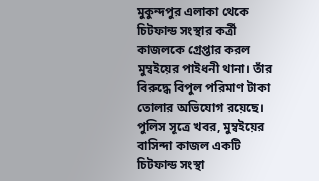মুকুন্দপুর এলাকা থেকে চিটফান্ড সংস্থার কর্ত্রী কাজলকে গ্রেপ্তার করল মুম্বইয়ের পাইধনী থানা। তাঁর বিরুদ্ধে বিপুল পরিমাণ টাকা তোলার অভিযোগ রয়েছে।
পুলিস সূত্রে খবর, মুম্বইয়ের বাসিন্দা কাজল একটি চিটফান্ড সংস্থা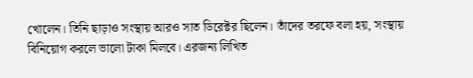খোলেন। তিনি ছাড়াও সংস্থায় আরও সাত ডিরেক্টর ছিলেন। তাঁদের তরফে বলা হয়, সংস্থায় বিনিয়োগ করলে ভালো টাকা মিলবে। এরজন্য লিখিত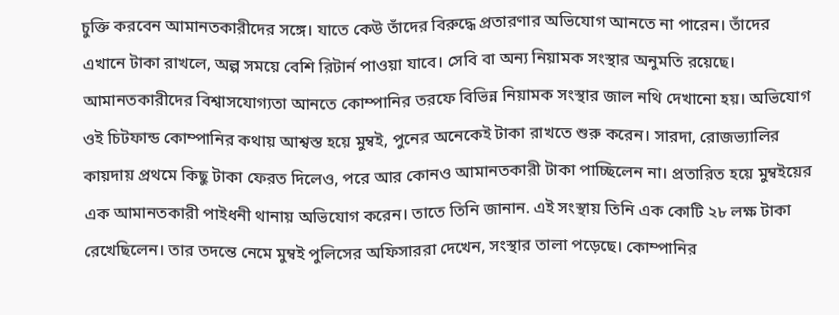চুক্তি করবেন আমানতকারীদের সঙ্গে। যাতে কেউ তাঁদের বিরুদ্ধে প্রতারণার অভিযোগ আনতে না পারেন। তাঁদের এখানে টাকা রাখলে, অল্প সময়ে বেশি রিটার্ন পাওয়া যাবে। সেবি বা অন্য নিয়ামক সংস্থার অনুমতি রয়েছে। আমানতকারীদের বিশ্বাসযোগ্যতা আনতে কোম্পানির তরফে বিভিন্ন নিয়ামক সংস্থার জাল নথি দেখানো হয়। অভিযোগ ওই চিটফান্ড কোম্পানির কথায় আশ্বস্ত হয়ে মুম্বই, পুনের অনেকেই টাকা রাখতে শুরু করেন। সারদা, রোজভ্যালির কায়দায় প্রথমে কিছু টাকা ফেরত দিলেও, পরে আর কোনও আমানতকারী টাকা পাচ্ছিলেন না। প্রতারিত হয়ে মুম্বইয়ের এক আমানতকারী পাইধনী থানায় অভিযোগ করেন। তাতে তিনি জানান. এই সংস্থায় তিনি এক কোটি ২৮ লক্ষ টাকা রেখেছিলেন। তার তদন্তে নেমে মুম্বই পুলিসের অফিসাররা দেখেন, সংস্থার তালা পড়েছে। কোম্পানির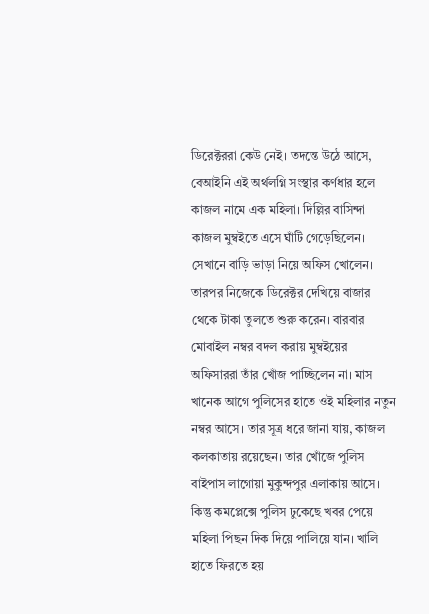ডিরেক্টররা কেউ নেই। তদন্তে উঠে আসে, বেআইনি এই অর্থলগ্নি সংস্থার কর্ণধার হলে কাজল নামে এক মহিলা। দিল্লির বাসিন্দা কাজল মুম্বইতে এসে ঘাঁটি গেড়েছিলেন। সেখানে বাড়ি ভাড়া নিয়ে অফিস খোলেন। তারপর নিজেকে ডিরেক্টর দেখিয়ে বাজার থেকে টাকা তুলতে শুরু করেন। বারবার মোবাইল নম্বর বদল করায় মুম্বইয়ের অফিসাররা তাঁর খোঁজ পাচ্ছিলেন না। মাস খানেক আগে পুলিসের হাতে ওই মহিলার নতুন নম্বর আসে। তার সূত্র ধরে জানা যায়, কাজল কলকাতায় রয়েছেন। তার খোঁজে পুলিস বাইপাস লাগোয়া মুকুন্দপুর এলাকায় আসে। কিন্তু কমপ্লেক্সে পুলিস ঢুকেছে খবর পেয়ে মহিলা পিছন দিক দিয়ে পালিয়ে যান। খালি হাতে ফিরতে হয়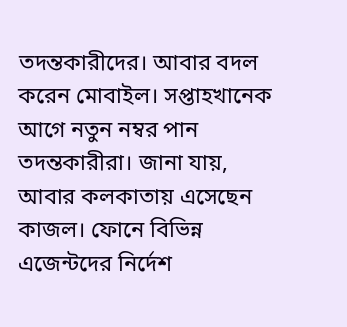তদন্তকারীদের। আবার বদল করেন মোবাইল। সপ্তাহখানেক আগে নতুন নম্বর পান তদন্তকারীরা। জানা যায়, আবার কলকাতায় এসেছেন কাজল। ফোনে বিভিন্ন এজেন্টদের নির্দেশ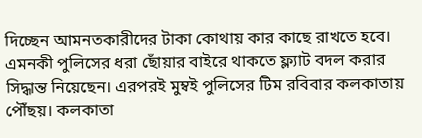দিচ্ছেন আমনতকারীদের টাকা কোথায় কার কাছে রাখতে হবে। এমনকী পুলিসের ধরা ছোঁয়ার বাইরে থাকতে ফ্ল্যাট বদল করার সিদ্ধান্ত নিয়েছেন। এরপরই মুম্বই পুলিসের টিম রবিবার কলকাতায় পৌঁছয়। কলকাতা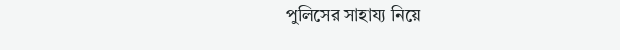পুলিসের সাহায্য নিয়ে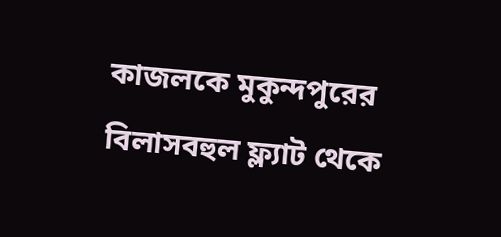কাজলকে মুকুন্দপুরের বিলাসবহুল ফ্ল্যাট থেকে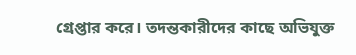গ্রেপ্তার করে। তদন্তকারীদের কাছে অভিযুক্ত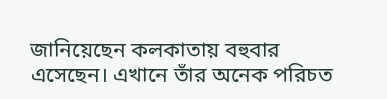জানিয়েছেন কলকাতায় বহুবার এসেছেন। এখানে তাঁর অনেক পরিচত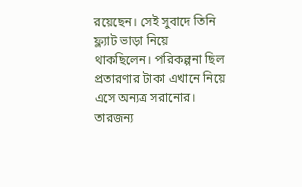রয়েছেন। সেই সুবাদে তিনি ফ্ল্যাট ভাড়া নিয়ে থাকছিলেন। পরিকল্পনা ছিল প্রতারণার টাকা এখানে নিয়ে এসে অন্যত্র সরানোর। তারজন্য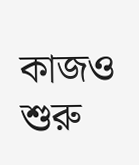কাজও শুরু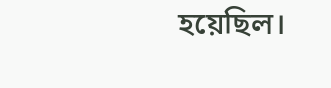হয়েছিল।